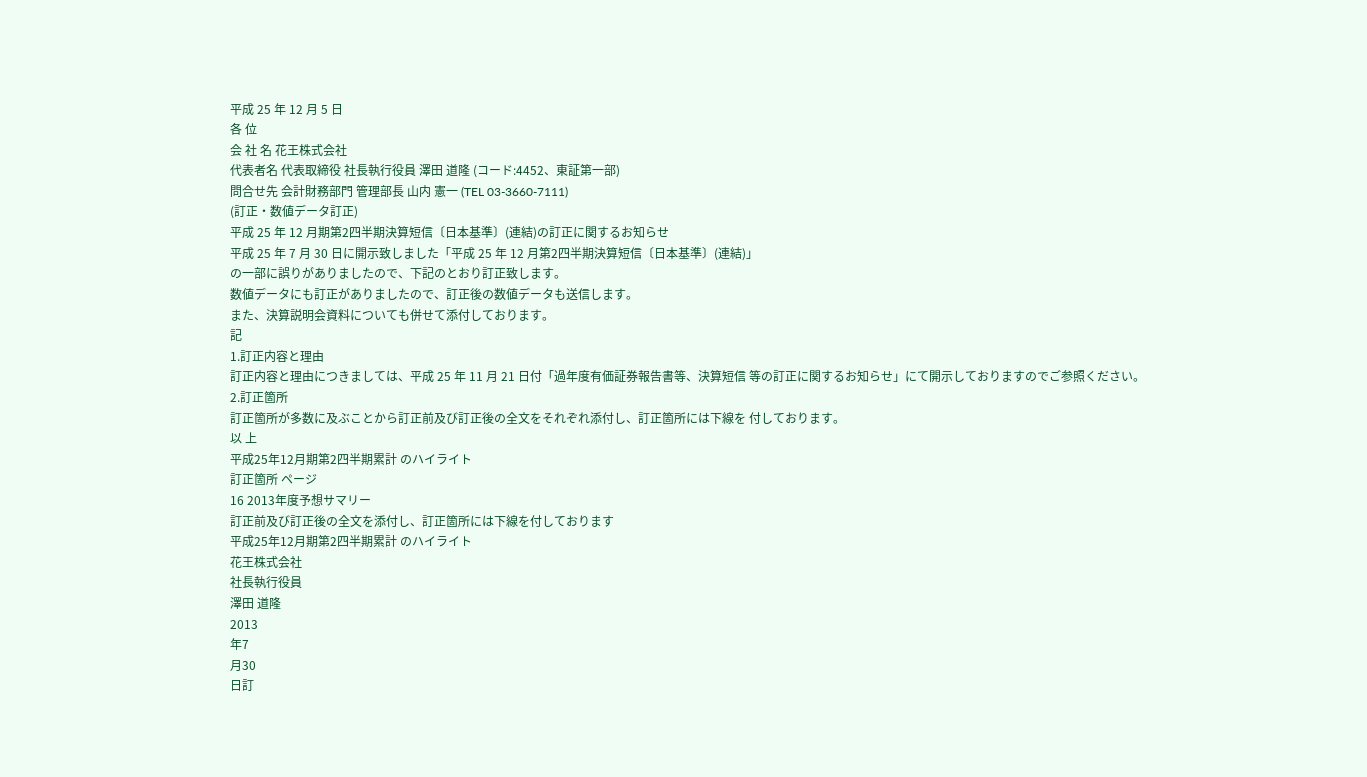平成 25 年 12 月 5 日
各 位
会 社 名 花王株式会社
代表者名 代表取締役 社長執行役員 澤田 道隆 (コード:4452、東証第一部)
問合せ先 会計財務部門 管理部長 山内 憲一 (TEL 03-3660-7111)
(訂正・数値データ訂正)
平成 25 年 12 月期第2四半期決算短信〔日本基準〕(連結)の訂正に関するお知らせ
平成 25 年 7 月 30 日に開示致しました「平成 25 年 12 月第2四半期決算短信〔日本基準〕(連結)」
の一部に誤りがありましたので、下記のとおり訂正致します。
数値データにも訂正がありましたので、訂正後の数値データも送信します。
また、決算説明会資料についても併せて添付しております。
記
1.訂正内容と理由
訂正内容と理由につきましては、平成 25 年 11 月 21 日付「過年度有価証券報告書等、決算短信 等の訂正に関するお知らせ」にて開示しておりますのでご参照ください。
2.訂正箇所
訂正箇所が多数に及ぶことから訂正前及び訂正後の全文をそれぞれ添付し、訂正箇所には下線を 付しております。
以 上
平成25年12月期第2四半期累計 のハイライト
訂正箇所 ページ
16 2013年度予想サマリー
訂正前及び訂正後の全文を添付し、訂正箇所には下線を付しております
平成25年12月期第2四半期累計 のハイライト
花王株式会社
社長執行役員
澤田 道隆
2013
年7
月30
日訂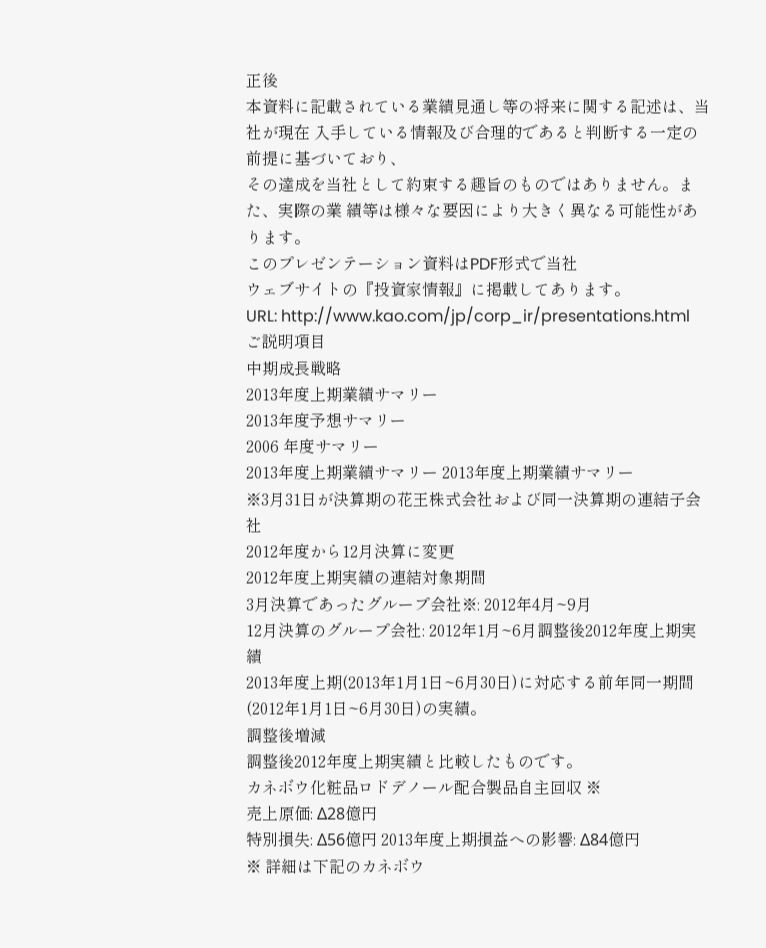正後
本資料に記載されている業績見通し等の将来に関する記述は、当社が現在 入手している情報及び合理的であると判断する一定の前提に基づいており、
その達成を当社として約束する趣旨のものではありません。また、実際の業 績等は様々な要因により大きく異なる可能性があります。
このプレゼンテーション資料はPDF形式で当社
ウェブサイトの『投資家情報』に掲載してあります。
URL: http://www.kao.com/jp/corp_ir/presentations.html
ご説明項目
中期成長戦略
2013年度上期業績サマリー
2013年度予想サマリー
2006 年度サマリー
2013年度上期業績サマリー 2013年度上期業績サマリー
※3月31日が決算期の花王株式会社および同一決算期の連結子会社
2012年度から12月決算に変更
2012年度上期実績の連結対象期間
3月決算であったグループ会社※: 2012年4月~9月
12月決算のグループ会社: 2012年1月~6月調整後2012年度上期実績
2013年度上期(2013年1月1日~6月30日)に対応する前年同一期間
(2012年1月1日~6月30日)の実績。
調整後増減
調整後2012年度上期実績と比較したものです。
カネボウ化粧品ロドデノール配合製品自主回収 ※
売上原価: Δ28億円
特別損失: Δ56億円 2013年度上期損益への影響: Δ84億円
※ 詳細は下記のカネボウ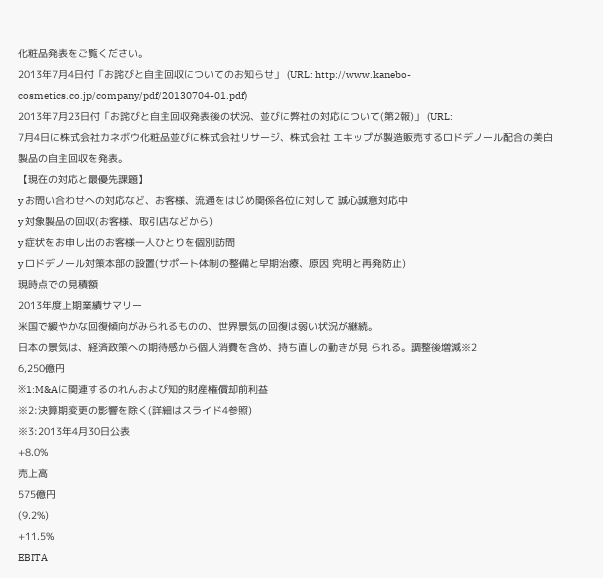化粧品発表をご覧ください。
2013年7月4日付「お詫びと自主回収についてのお知らせ」 (URL: http://www.kanebo-cosmetics.co.jp/company/pdf/20130704-01.pdf)
2013年7月23日付「お詫びと自主回収発表後の状況、並びに弊社の対応について(第2報)」 (URL:
7月4日に株式会社カネボウ化粧品並びに株式会社リサージ、株式会社 エキップが製造販売するロドデノール配合の美白製品の自主回収を発表。
【現在の対応と最優先課題】
y お問い合わせへの対応など、お客様、流通をはじめ関係各位に対して 誠心誠意対応中
y 対象製品の回収(お客様、取引店などから)
y 症状をお申し出のお客様一人ひとりを個別訪問
y ロドデノール対策本部の設置(サポート体制の整備と早期治療、原因 究明と再発防止)
現時点での見積額
2013年度上期業績サマリー
米国で緩やかな回復傾向がみられるものの、世界景気の回復は弱い状況が継続。
日本の景気は、経済政策への期待感から個人消費を含め、持ち直しの動きが見 られる。調整後増減※2
6,250億円
※1:M&Aに関連するのれんおよび知的財産権償却前利益
※2:決算期変更の影響を除く(詳細はスライド4参照)
※3:2013年4月30日公表
+8.0%
売上高
575億円
(9.2%)
+11.5%
EBITA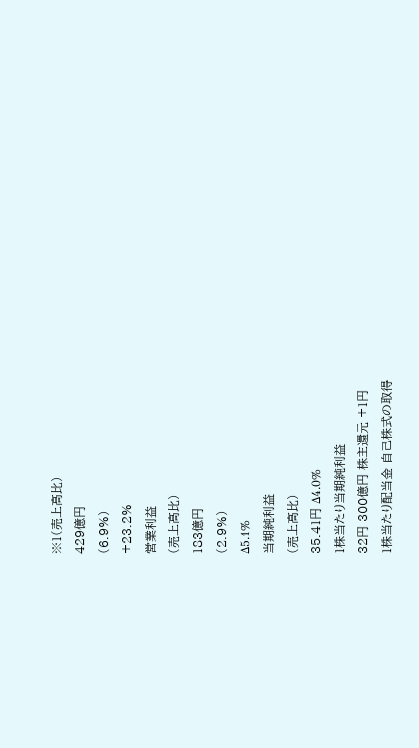※1(売上高比)
429億円
(6.9%)
+23.2%
営業利益
(売上高比)
183億円
(2.9%)
Δ5.1%
当期純利益
(売上高比)
35.41円 Δ4.0%
1株当たり当期純利益
32円 300億円 株主還元 +1円
1株当たり配当金 自己株式の取得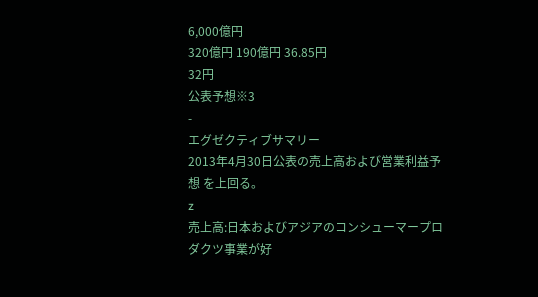6,000億円
320億円 190億円 36.85円
32円
公表予想※3
-
エグゼクティブサマリー
2013年4月30日公表の売上高および営業利益予想 を上回る。
z
売上高:日本およびアジアのコンシューマープロダクツ事業が好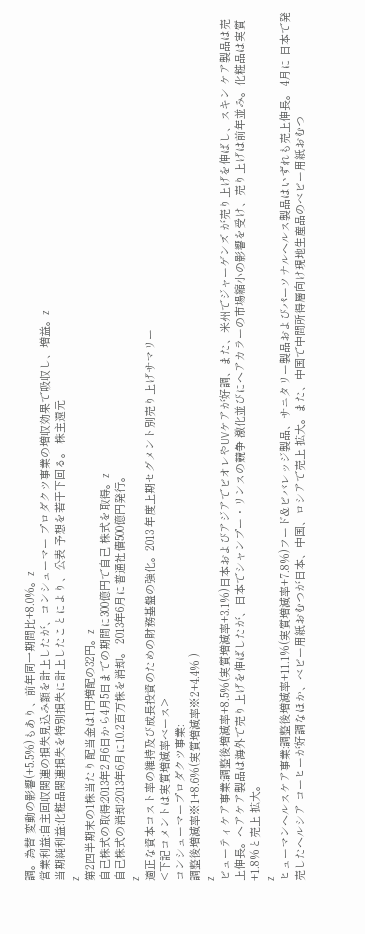調。為替 変動の影響(+5.5%)もあり、前年同一期間比+8.0%。z
営業利益:自主回収関連の損失見込み額を計上したが、コンシューマー プロダクツ事業の増収効果で吸収し、増益。z
当期純利益:化粧品関連損失を特別損失に計上したことにより、公表 予想を若干下回る。 株主還元
z
第2四半期末の1株当たり配当金は1円増配の32円。z
自己株式の取得:2013年2月6日から4月5日までの期間に300億円で自己 株式を取得。z
自己株式の消却:2013年6月に10.2百万株を消却。 2013年6月に普通社債500億円発行。
z
適正な資本コスト率の維持及び成長投資のための財務基盤の強化。2013 年度上期セグメント別売り上げサマリー
<下記コメントは実質増減率ベース>
コンシューマープロダクツ事業:
調整後増減率※1+8.6%(実質増減率※2+4.4% )
z
ビューティケア事業:調整後増減率+8.5%(実質増減率+3.1%)日本およびアジアでビオレやUVケアが好調、また、米州でジャーゲンズ が売り上げを伸ばし、スキン ケア製品は売上伸長。ヘアケア製品は海外で売り上げを伸ばしたが、日本でシャンプー・リンスの競争 激化並びにヘアカラーの市場縮小の影響を受け、売り上げは前年並み。化粧品は実質+1.8%と売上 拡大。
z
ヒューマンヘルスケア事業:調整後増減率+11.1%(実質増減率+7.8%)フード&ビバレッジ製品、サニタリー製品およびパーソナルヘルス製品はいずれも売上伸長。 4月に 日本で発売したヘルシア コーヒーが好調なほか、ベビー用紙おむつが日本、中国、ロシアで売上 拡大。また、中国で中間所得層向け現地生産品のベビー用紙おむつ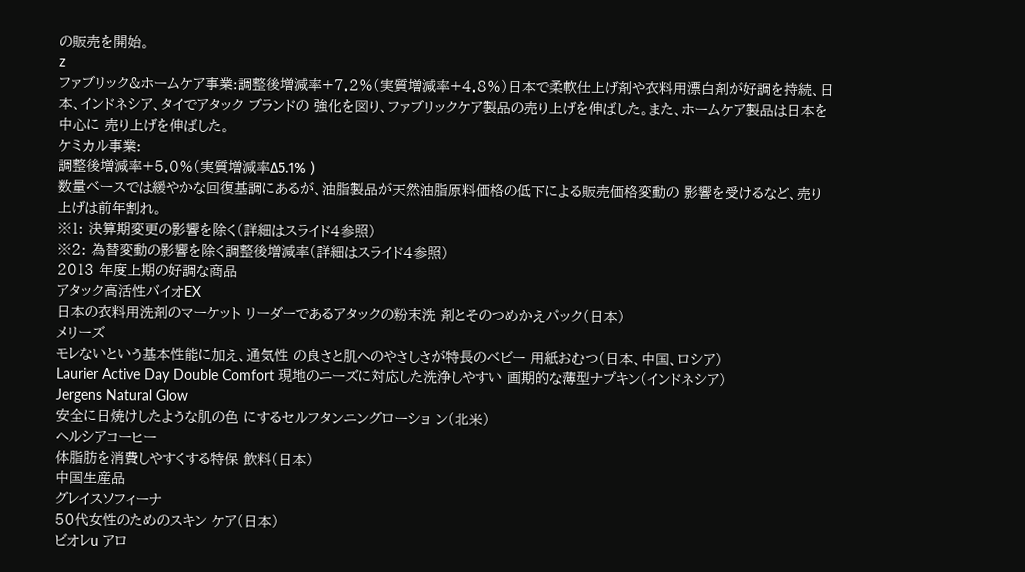の販売を開始。
z
ファブリック&ホームケア事業:調整後増減率+7.2%(実質増減率+4.8%)日本で柔軟仕上げ剤や衣料用漂白剤が好調を持続、日本、インドネシア、タイでアタック ブランドの 強化を図り、ファブリックケア製品の売り上げを伸ばした。また、ホームケア製品は日本を中心に 売り上げを伸ばした。
ケミカル事業:
調整後増減率+5.0%(実質増減率Δ5.1% )
数量ベースでは緩やかな回復基調にあるが、油脂製品が天然油脂原料価格の低下による販売価格変動の 影響を受けるなど、売り上げは前年割れ。
※1: 決算期変更の影響を除く(詳細はスライド4参照)
※2: 為替変動の影響を除く調整後増減率(詳細はスライド4参照)
2013 年度上期の好調な商品
アタック高活性バイオEX
日本の衣料用洗剤のマーケット リーダーであるアタックの粉末洗 剤とそのつめかえパック(日本)
メリーズ
モレないという基本性能に加え、通気性 の良さと肌へのやさしさが特長のベビー 用紙おむつ(日本、中国、ロシア)
Laurier Active Day Double Comfort 現地のニーズに対応した洗浄しやすい 画期的な薄型ナプキン(インドネシア)
Jergens Natural Glow
安全に日焼けしたような肌の色 にするセルフタンニングローショ ン(北米)
ヘルシアコーヒー
体脂肪を消費しやすくする特保 飲料(日本)
中国生産品
グレイスソフィーナ
50代女性のためのスキン ケア(日本)
ビオレu アロ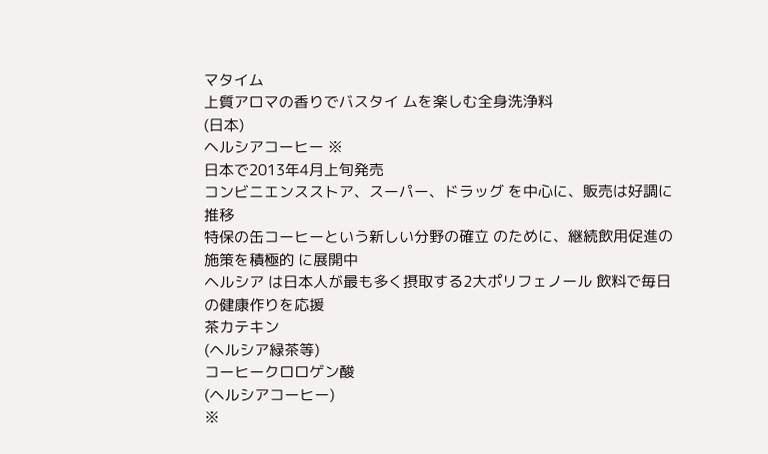マタイム
上質アロマの香りでバスタイ ムを楽しむ全身洗浄料
(日本)
ヘルシアコーヒー ※
日本で2013年4月上旬発売
コンビニエンスストア、スーパー、ドラッグ を中心に、販売は好調に推移
特保の缶コーヒーという新しい分野の確立 のために、継続飲用促進の施策を積極的 に展開中
ヘルシア は日本人が最も多く摂取する2大ポリフェノール 飲料で毎日の健康作りを応援
茶カテキン
(ヘルシア緑茶等)
コーヒークロロゲン酸
(ヘルシアコーヒー)
※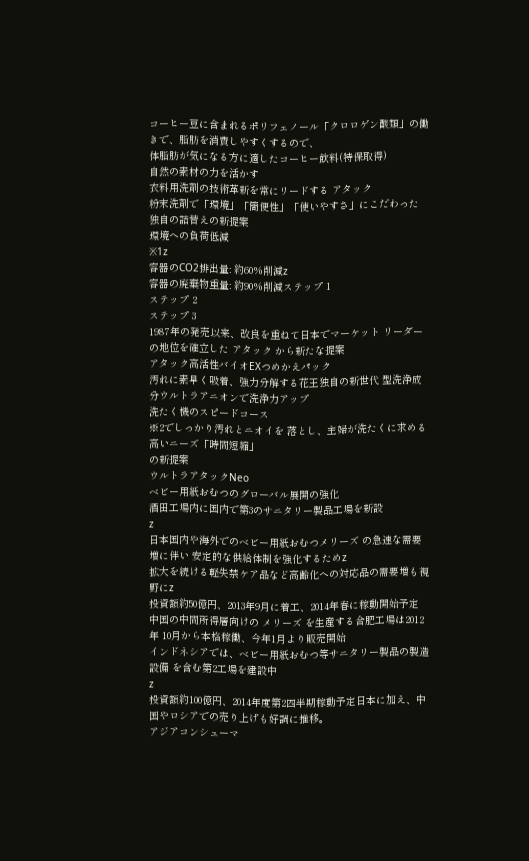コーヒー豆に含まれるポリフェノール「クロロゲン酸類」の働きで、脂肪を消費しやすくするので、
体脂肪が気になる方に適したコーヒー飲料(特保取得)
自然の素材の力を活かす
衣料用洗剤の技術革新を常にリードする アタック
粉末洗剤で「環境」「簡便性」「使いやすさ」にこだわった 独自の詰替えの新提案
環境への負荷低減
※1z
容器のCO2排出量: 約60%削減z
容器の廃棄物重量: 約90%削減ステップ 1
ステップ 2
ステップ 3
1987年の発売以来、改良を重ねて日本でマーケット リーダーの地位を確立した アタック から新たな提案
アタック高活性バイオEXつめかえパック
汚れに素早く吸着、強力分解する花王独自の新世代 型洗浄成分ウルトラアニオンで洗浄力アップ
洗たく機のスピードコース
※2でしっかり汚れとニオイを 落とし、主婦が洗たくに求める高いニーズ「時間短縮」
の新提案
ウルトラアタックNeo
ベビー用紙おむつのグローバル展開の強化
酒田工場内に国内で第3のサニタリー製品工場を新設
z
日本国内や海外でのベビー用紙おむつメリーズ の急速な需要増に伴い 安定的な供給体制を強化するためz
拡大を続ける軽失禁ケア品など高齢化への対応品の需要増も視野にz
投資額約50億円、2013年9月に着工、2014年春に稼動開始予定 中国の中間所得層向けの メリーズ を生産する合肥工場は2012年 10月から本格稼働、今年1月より販売開始
インドネシアでは、ベビー用紙おむつ等サニタリー製品の製造設備 を含む第2工場を建設中
z
投資額約100億円、2014年度第2四半期稼動予定日本に加え、中国やロシアでの売り上げも好調に推移。
アジアコンシューマ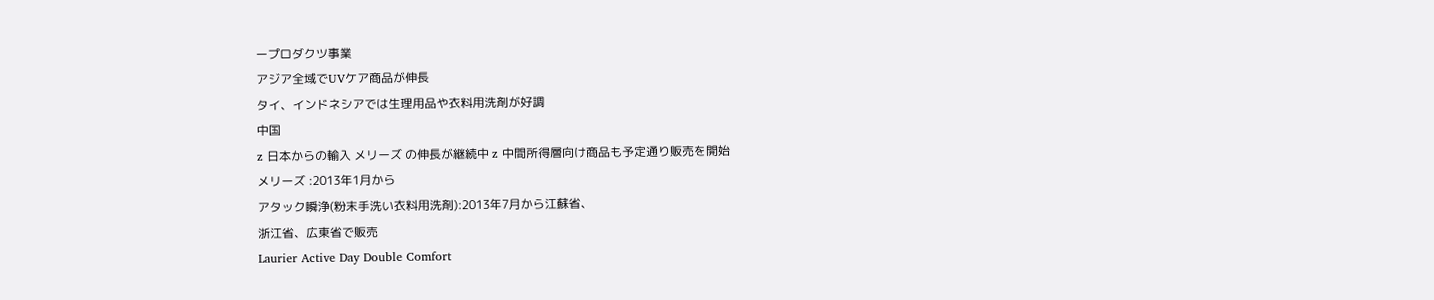ープロダクツ事業
アジア全域でUVケア商品が伸長
タイ、インドネシアでは生理用品や衣料用洗剤が好調
中国
z 日本からの輸入 メリーズ の伸長が継続中 z 中間所得層向け商品も予定通り販売を開始
メリーズ :2013年1月から
アタック瞬浄(粉末手洗い衣料用洗剤):2013年7月から江蘇省、
浙江省、広東省で販売
Laurier Active Day Double Comfort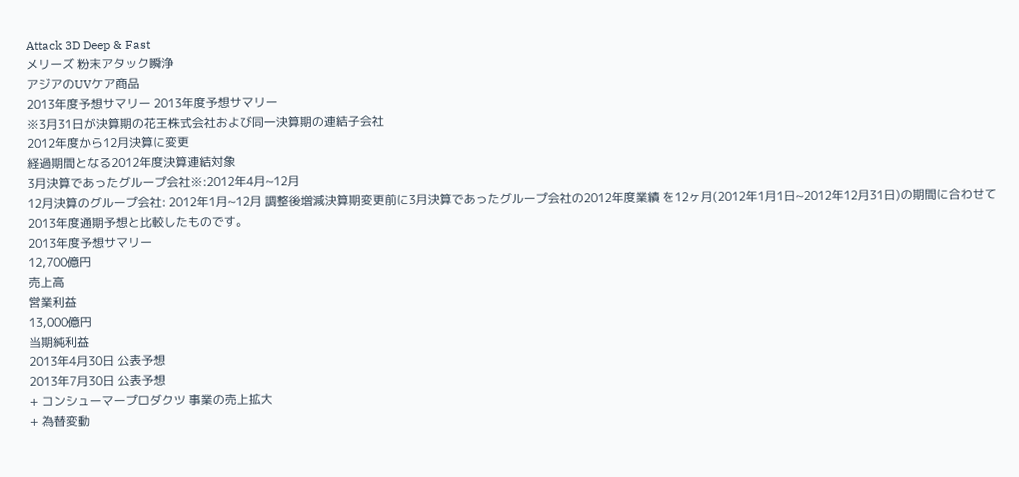Attack 3D Deep & Fast
メリーズ 粉末アタック瞬浄
アジアのUVケア商品
2013年度予想サマリー 2013年度予想サマリー
※3月31日が決算期の花王株式会社および同一決算期の連結子会社
2012年度から12月決算に変更
経過期間となる2012年度決算連結対象
3月決算であったグループ会社※:2012年4月~12月
12月決算のグループ会社: 2012年1月~12月 調整後増減決算期変更前に3月決算であったグループ会社の2012年度業績 を12ヶ月(2012年1月1日~2012年12月31日)の期間に合わせて 2013年度通期予想と比較したものです。
2013年度予想サマリー
12,700億円
売上高
営業利益
13,000億円
当期純利益
2013年4月30日 公表予想
2013年7月30日 公表予想
+ コンシューマープロダクツ 事業の売上拡大
+ 為替変動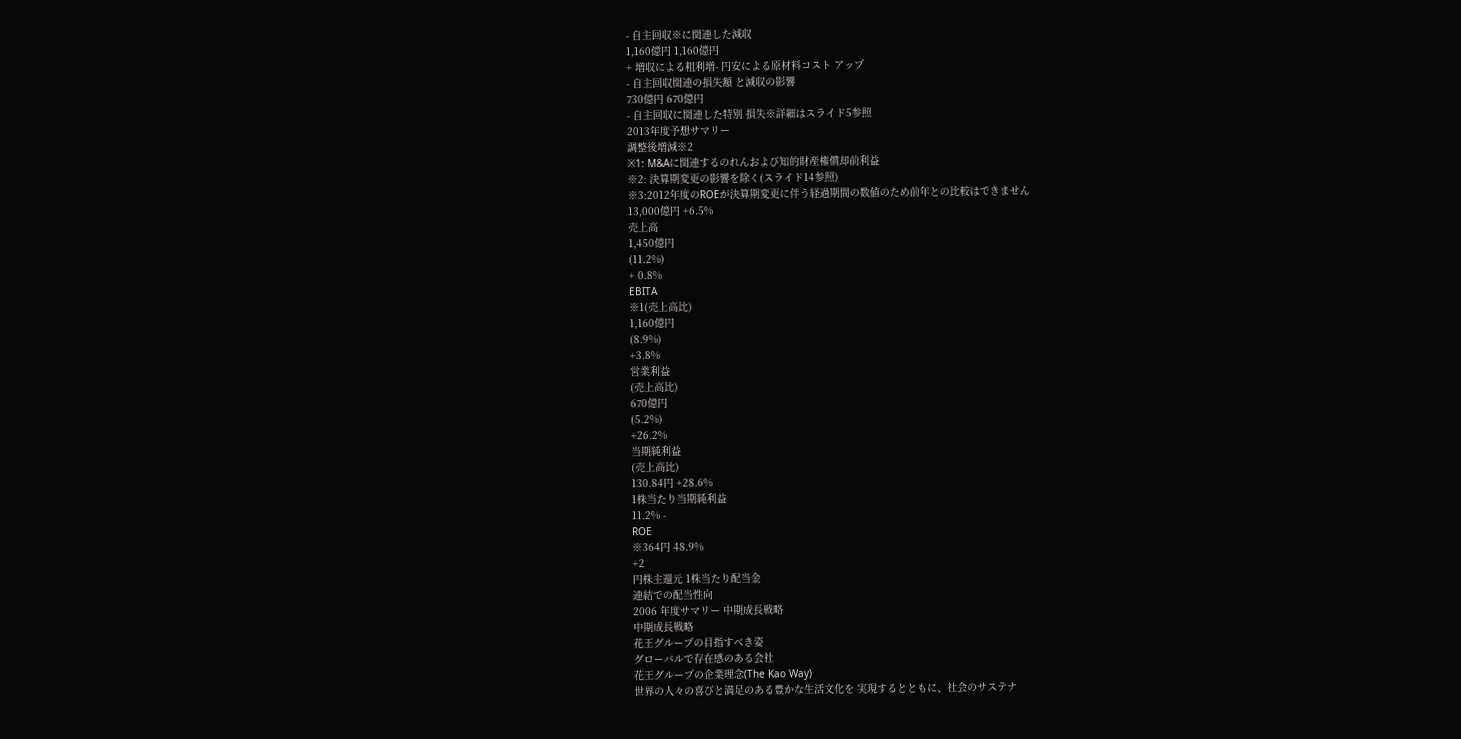- 自主回収※に関連した減収
1,160億円 1,160億円
+ 増収による粗利増- 円安による原材料コスト アップ
- 自主回収関連の損失額 と減収の影響
730億円 670億円
- 自主回収に関連した特別 損失※詳細はスライド5参照
2013年度予想サマリー
調整後増減※2
※1: M&Aに関連するのれんおよび知的財産権償却前利益
※2: 決算期変更の影響を除く(スライド14参照)
※3:2012年度のROEが決算期変更に伴う経過期間の数値のため前年との比較はできません
13,000億円 +6.5%
売上高
1,450億円
(11.2%)
+ 0.8%
EBITA
※1(売上高比)
1,160億円
(8.9%)
+3.8%
営業利益
(売上高比)
670億円
(5.2%)
+26.2%
当期純利益
(売上高比)
130.84円 +28.6%
1株当たり当期純利益
11.2% -
ROE
※364円 48.9%
+2
円株主還元 1株当たり配当金
連結での配当性向
2006 年度サマリー 中期成長戦略
中期成長戦略
花王グループの目指すべき姿
グローバルで存在感のある会社
花王グループの企業理念(The Kao Way)
世界の人々の喜びと満足のある豊かな生活文化を 実現するとともに、社会のサステナ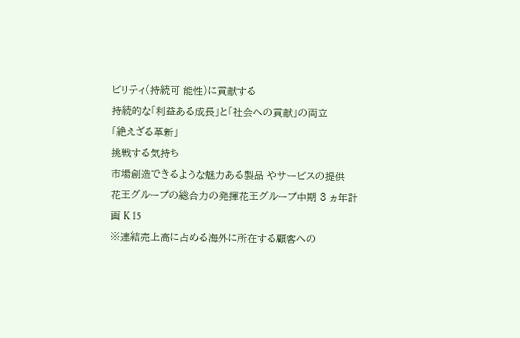ビリティ(持続可 能性)に貢献する
持続的な「利益ある成長」と「社会への貢献」の両立
「絶えざる革新」
挑戦する気持ち
市場創造できるような魅力ある製品 やサービスの提供
花王グループの総合力の発揮花王グループ中期 3 ヵ年計画 K 15
※連結売上高に占める海外に所在する顧客への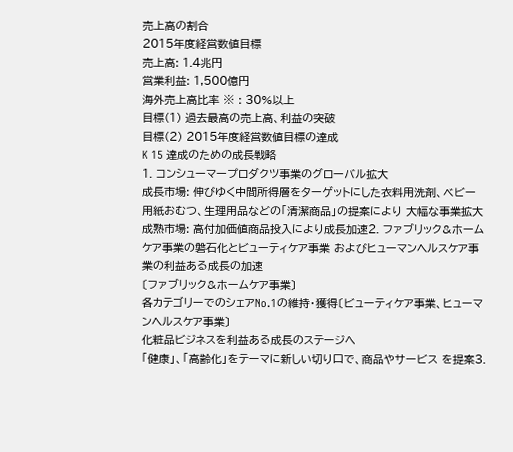売上高の割合
2015年度経営数値目標
売上高: 1.4兆円
営業利益: 1,500億円
海外売上高比率 ※ : 30%以上
目標(1) 過去最高の売上高、利益の突破
目標(2) 2015年度経営数値目標の達成
K 15 達成のための成長戦略
1. コンシューマープロダクツ事業のグローバル拡大
成長市場: 伸びゆく中間所得層をターゲットにした衣料用洗剤、ベビー 用紙おむつ、生理用品などの「清潔商品」の提案により 大幅な事業拡大
成熟市場: 高付加価値商品投入により成長加速2. ファブリック&ホームケア事業の磐石化とビューティケア事業 およびヒューマンヘルスケア事業の利益ある成長の加速
〔ファブリック&ホームケア事業〕
各カテゴリーでのシェアNo.1の維持・獲得〔ビューティケア事業、ヒューマンヘルスケア事業〕
化粧品ビジネスを利益ある成長のステージへ
「健康」、「高齢化」をテーマに新しい切り口で、商品やサービス を提案3.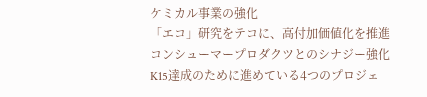ケミカル事業の強化
「エコ」研究をテコに、高付加価値化を推進
コンシューマープロダクツとのシナジー強化K15達成のために進めている4つのプロジェ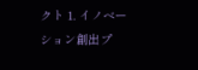クト 1. イノベーション創出プ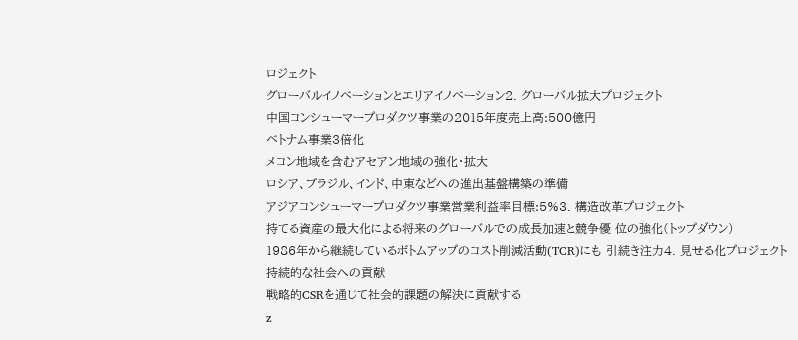ロジェクト
グローバルイノベーションとエリアイノベーション2. グローバル拡大プロジェクト
中国コンシューマープロダクツ事業の2015年度売上高:500億円
ベトナム事業3倍化
メコン地域を含むアセアン地域の強化・拡大
ロシア、ブラジル、インド、中東などへの進出基盤構築の準備
アジアコンシューマープロダクツ事業営業利益率目標:5%3. 構造改革プロジェクト
持てる資産の最大化による将来のグローバルでの成長加速と競争優 位の強化(トップダウン)
1986年から継続しているボトムアップのコスト削減活動(TCR)にも 引続き注力4. 見せる化プロジェクト
持続的な社会への貢献
戦略的CSRを通じて社会的課題の解決に貢献する
z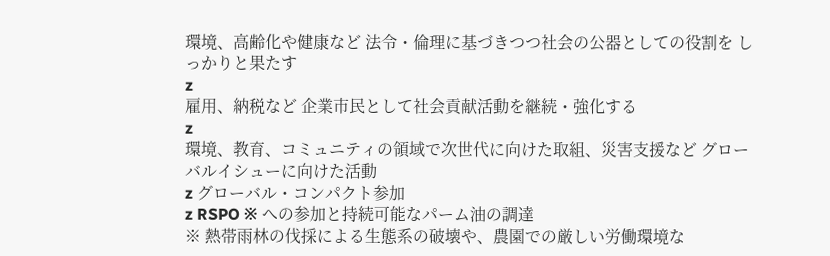環境、高齢化や健康など 法令・倫理に基づきつつ社会の公器としての役割を しっかりと果たす
z
雇用、納税など 企業市民として社会貢献活動を継続・強化する
z
環境、教育、コミュニティの領域で次世代に向けた取組、災害支援など グローバルイシューに向けた活動
z グローバル・コンパクト参加
z RSPO ※ への参加と持続可能なパーム油の調達
※ 熱帯雨林の伐採による生態系の破壊や、農園での厳しい労働環境な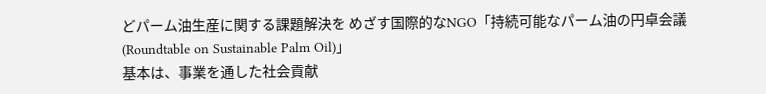どパーム油生産に関する課題解決を めざす国際的なNGO「持続可能なパーム油の円卓会議(Roundtable on Sustainable Palm Oil)」
基本は、事業を通した社会貢献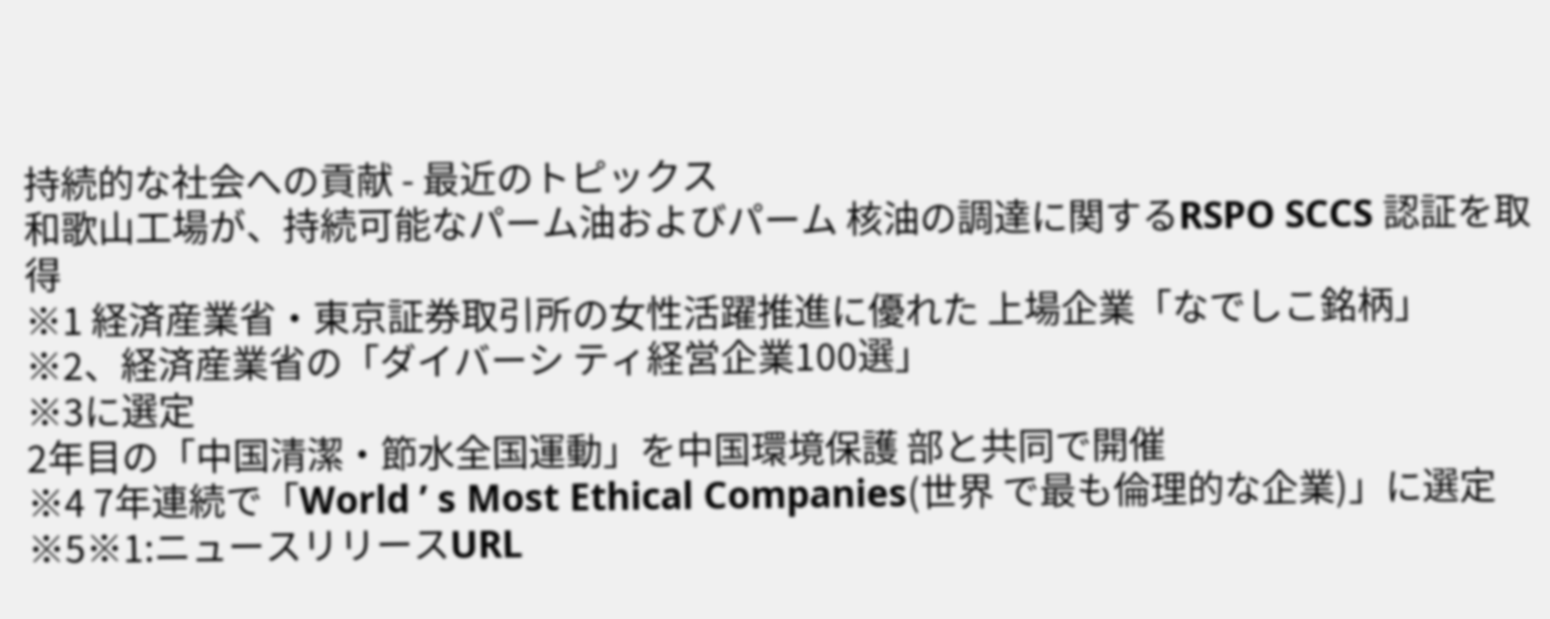持続的な社会への貢献 - 最近のトピックス
和歌山工場が、持続可能なパーム油およびパーム 核油の調達に関するRSPO SCCS 認証を取得
※1 経済産業省・東京証券取引所の女性活躍推進に優れた 上場企業「なでしこ銘柄」
※2、経済産業省の「ダイバーシ ティ経営企業100選」
※3に選定
2年目の「中国清潔・節水全国運動」を中国環境保護 部と共同で開催
※4 7年連続で「World ’ s Most Ethical Companies(世界 で最も倫理的な企業)」に選定
※5※1:ニュースリリースURL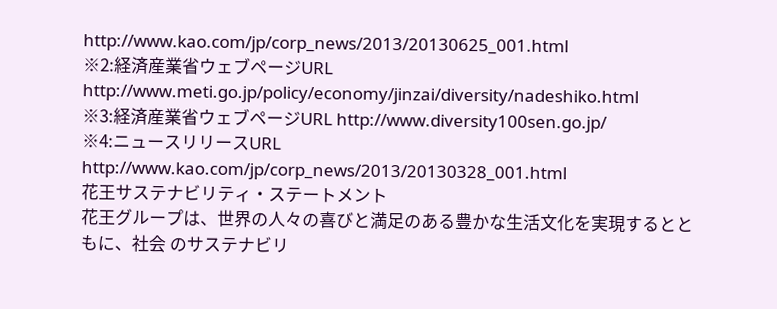http://www.kao.com/jp/corp_news/2013/20130625_001.html
※2:経済産業省ウェブページURL http://www.meti.go.jp/policy/economy/jinzai/diversity/nadeshiko.html
※3:経済産業省ウェブページURL http://www.diversity100sen.go.jp/
※4:ニュースリリースURL http://www.kao.com/jp/corp_news/2013/20130328_001.html
花王サステナビリティ・ステートメント
花王グループは、世界の人々の喜びと満足のある豊かな生活文化を実現するとともに、社会 のサステナビリ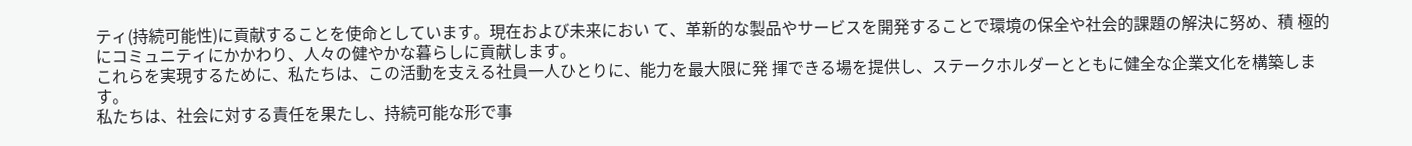ティ(持続可能性)に貢献することを使命としています。現在および未来におい て、革新的な製品やサービスを開発することで環境の保全や社会的課題の解決に努め、積 極的にコミュニティにかかわり、人々の健やかな暮らしに貢献します。
これらを実現するために、私たちは、この活動を支える社員一人ひとりに、能力を最大限に発 揮できる場を提供し、ステークホルダーとともに健全な企業文化を構築します。
私たちは、社会に対する責任を果たし、持続可能な形で事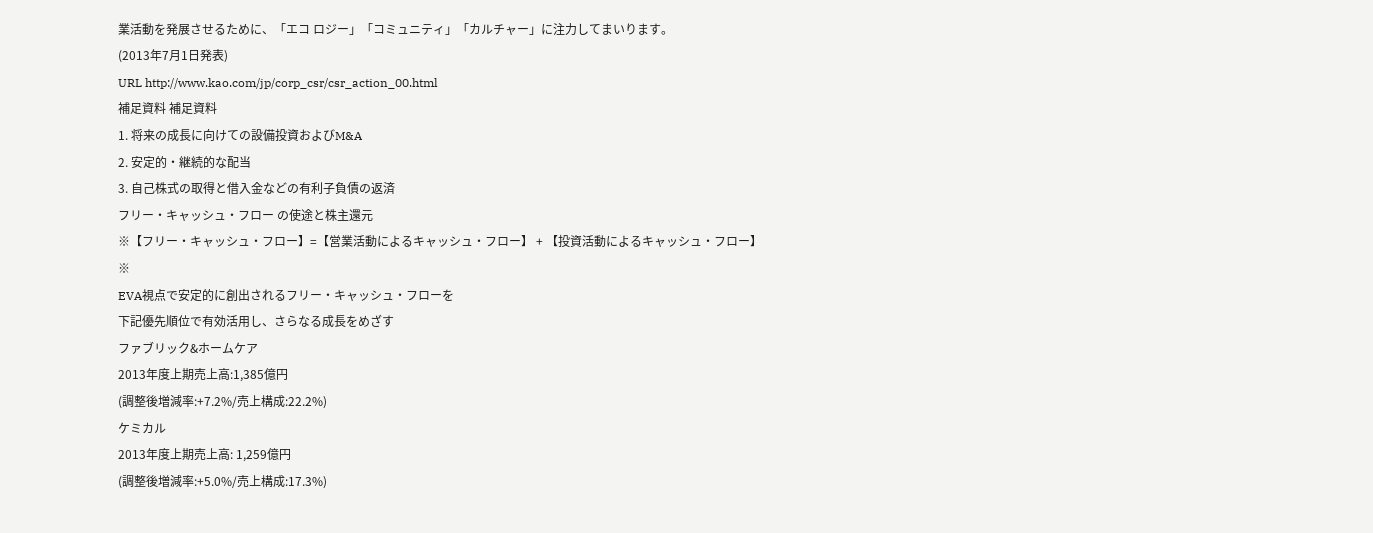業活動を発展させるために、「エコ ロジー」「コミュニティ」「カルチャー」に注力してまいります。
(2013年7月1日発表)
URL http://www.kao.com/jp/corp_csr/csr_action_00.html
補足資料 補足資料
1. 将来の成長に向けての設備投資およびM&A
2. 安定的・継続的な配当
3. 自己株式の取得と借入金などの有利子負債の返済
フリー・キャッシュ・フロー の使途と株主還元
※【フリー・キャッシュ・フロー】=【営業活動によるキャッシュ・フロー】 + 【投資活動によるキャッシュ・フロー】
※
EVA視点で安定的に創出されるフリー・キャッシュ・フローを
下記優先順位で有効活用し、さらなる成長をめざす
ファブリック&ホームケア
2013年度上期売上高:1,385億円
(調整後増減率:+7.2%/売上構成:22.2%)
ケミカル
2013年度上期売上高: 1,259億円
(調整後増減率:+5.0%/売上構成:17.3%)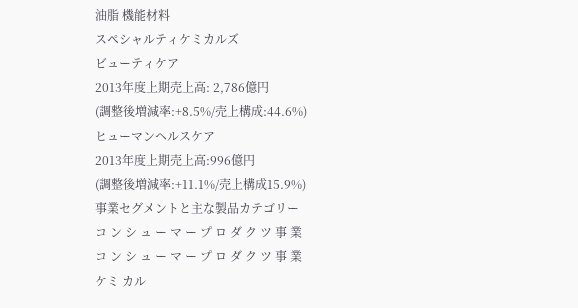油脂 機能材料
スペシャルティケミカルズ
ビューティケア
2013年度上期売上高: 2,786億円
(調整後増減率:+8.5%/売上構成:44.6%)
ヒューマンヘルスケア
2013年度上期売上高:996億円
(調整後増減率:+11.1%/売上構成15.9%)
事業セグメントと主な製品カテゴリー
コ ン シ ュ ー マ ー プ ロ ダ ク ツ 事 業
コ ン シ ュ ー マ ー プ ロ ダ ク ツ 事 業
ケミ カル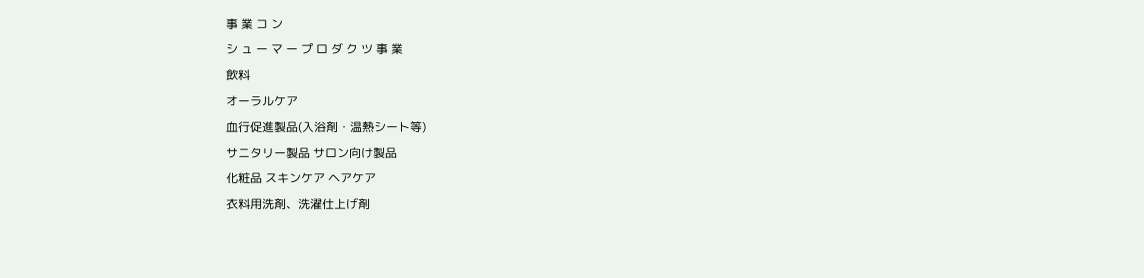事 業 コ ン
シ ュ ー マ ー プ ロ ダ ク ツ 事 業
飲料
オーラルケア
血行促進製品(入浴剤・温熱シート等)
サニタリー製品 サロン向け製品
化粧品 スキンケア ヘアケア
衣料用洗剤、洗濯仕上げ剤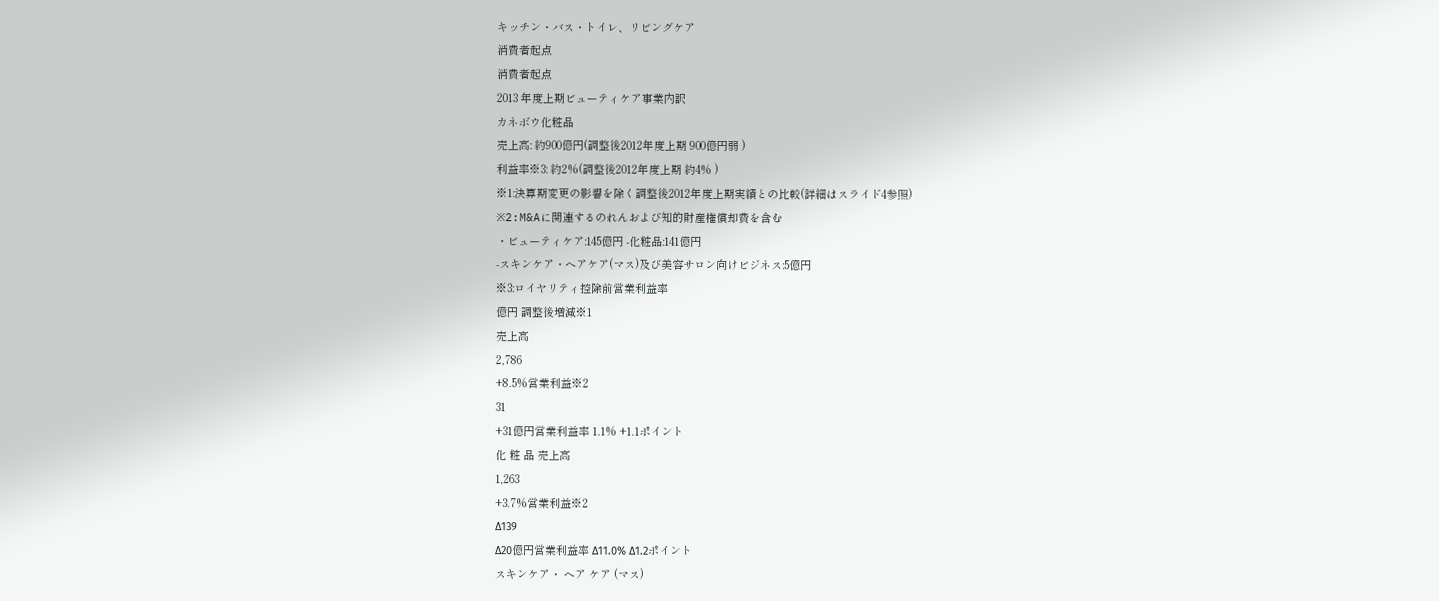キッチン・バス・トイレ、リビングケア
消費者起点
消費者起点
2013 年度上期ビューティケア事業内訳
カネボウ化粧品
売上高: 約900億円(調整後2012年度上期 900億円弱 )
利益率※3: 約2%(調整後2012年度上期 約4% )
※1:決算期変更の影響を除く調整後2012年度上期実績との比較(詳細はスライド4参照)
※2:M&Aに関連するのれんおよび知的財産権償却費を含む
・ビューティケア:145億円 -化粧品:141億円
-スキンケア・ヘアケア(マス)及び美容サロン向けビジネス:5億円
※3:ロイヤリティ控除前営業利益率
億円 調整後増減※1
売上高
2,786
+8.5%営業利益※2
31
+31億円営業利益率 1.1% +1.1ポイント
化 粧 品 売上高
1,263
+3.7%営業利益※2
Δ139
Δ20億円営業利益率 Δ11.0% Δ1.2ポイント
スキンケア・ ヘア ケア (マス)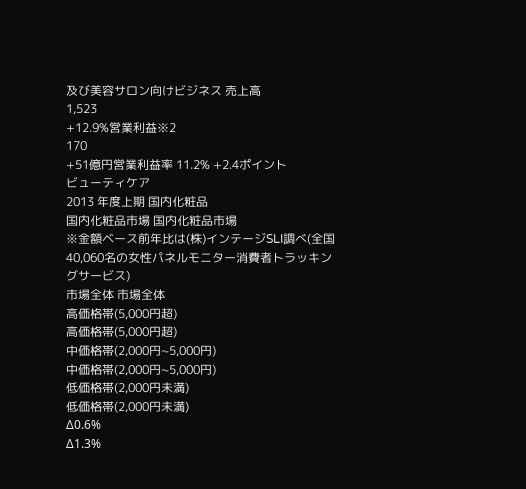及び美容サロン向けビジネス 売上高
1,523
+12.9%営業利益※2
170
+51億円営業利益率 11.2% +2.4ポイント
ビューティケア
2013 年度上期 国内化粧品
国内化粧品市場 国内化粧品市場
※金額ベース前年比は(株)インテージSLI調べ(全国40,060名の女性パネルモニター消費者トラッキングサービス)
市場全体 市場全体
高価格帯(5,000円超)
高価格帯(5,000円超)
中価格帯(2,000円~5,000円)
中価格帯(2,000円~5,000円)
低価格帯(2,000円未満)
低価格帯(2,000円未満)
Δ0.6%
Δ1.3%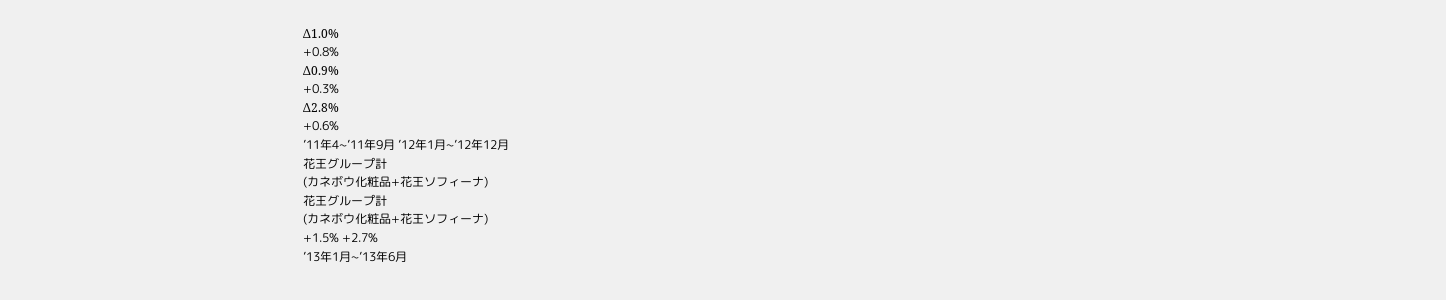Δ1.0%
+0.8%
Δ0.9%
+0.3%
Δ2.8%
+0.6%
’11年4~’11年9月 ’12年1月~’12年12月
花王グループ計
(カネボウ化粧品+花王ソフィーナ)
花王グループ計
(カネボウ化粧品+花王ソフィーナ)
+1.5% +2.7%
’13年1月~’13年6月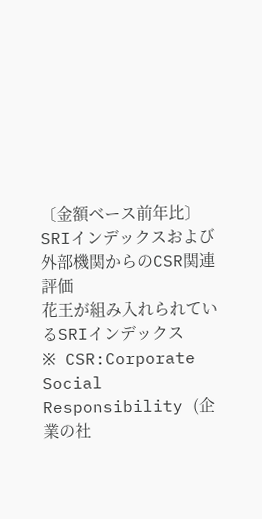〔金額ベース前年比〕
SRIインデックスおよび外部機関からのCSR関連評価
花王が組み入れられているSRIインデックス
※ CSR:Corporate Social Responsibility (企業の社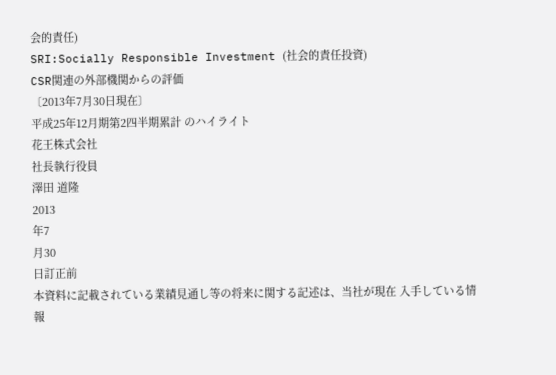会的責任)
SRI:Socially Responsible Investment (社会的責任投資)
CSR関連の外部機関からの評価
〔2013年7月30日現在〕
平成25年12月期第2四半期累計 のハイライト
花王株式会社
社長執行役員
澤田 道隆
2013
年7
月30
日訂正前
本資料に記載されている業績見通し等の将来に関する記述は、当社が現在 入手している情報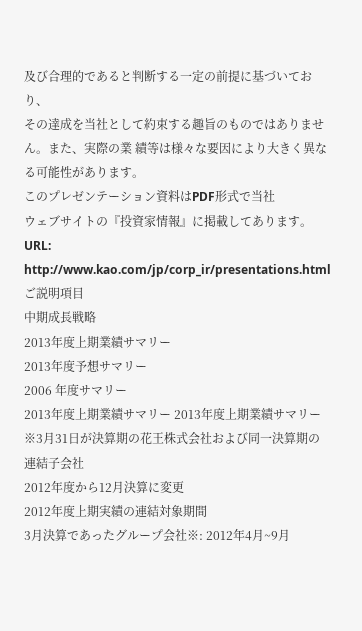及び合理的であると判断する一定の前提に基づいており、
その達成を当社として約束する趣旨のものではありません。また、実際の業 績等は様々な要因により大きく異なる可能性があります。
このプレゼンテーション資料はPDF形式で当社
ウェブサイトの『投資家情報』に掲載してあります。
URL: http://www.kao.com/jp/corp_ir/presentations.html
ご説明項目
中期成長戦略
2013年度上期業績サマリー
2013年度予想サマリー
2006 年度サマリー
2013年度上期業績サマリー 2013年度上期業績サマリー
※3月31日が決算期の花王株式会社および同一決算期の連結子会社
2012年度から12月決算に変更
2012年度上期実績の連結対象期間
3月決算であったグループ会社※: 2012年4月~9月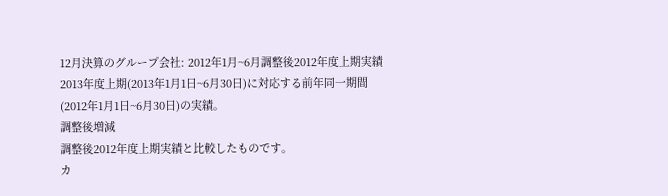12月決算のグループ会社: 2012年1月~6月調整後2012年度上期実績
2013年度上期(2013年1月1日~6月30日)に対応する前年同一期間
(2012年1月1日~6月30日)の実績。
調整後増減
調整後2012年度上期実績と比較したものです。
カ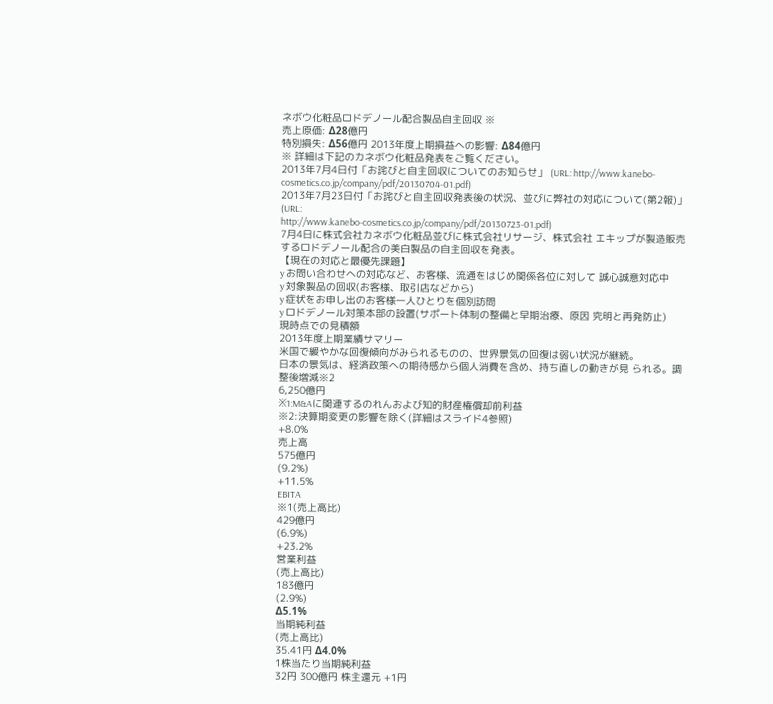ネボウ化粧品ロドデノール配合製品自主回収 ※
売上原価: Δ28億円
特別損失: Δ56億円 2013年度上期損益への影響: Δ84億円
※ 詳細は下記のカネボウ化粧品発表をご覧ください。
2013年7月4日付「お詫びと自主回収についてのお知らせ」 (URL: http://www.kanebo-cosmetics.co.jp/company/pdf/20130704-01.pdf)
2013年7月23日付「お詫びと自主回収発表後の状況、並びに弊社の対応について(第2報)」 (URL:
http://www.kanebo-cosmetics.co.jp/company/pdf/20130723-01.pdf)
7月4日に株式会社カネボウ化粧品並びに株式会社リサージ、株式会社 エキップが製造販売するロドデノール配合の美白製品の自主回収を発表。
【現在の対応と最優先課題】
y お問い合わせへの対応など、お客様、流通をはじめ関係各位に対して 誠心誠意対応中
y 対象製品の回収(お客様、取引店などから)
y 症状をお申し出のお客様一人ひとりを個別訪問
y ロドデノール対策本部の設置(サポート体制の整備と早期治療、原因 究明と再発防止)
現時点での見積額
2013年度上期業績サマリー
米国で緩やかな回復傾向がみられるものの、世界景気の回復は弱い状況が継続。
日本の景気は、経済政策への期待感から個人消費を含め、持ち直しの動きが見 られる。調整後増減※2
6,250億円
※1:M&Aに関連するのれんおよび知的財産権償却前利益
※2:決算期変更の影響を除く(詳細はスライド4参照)
+8.0%
売上高
575億円
(9.2%)
+11.5%
EBITA
※1(売上高比)
429億円
(6.9%)
+23.2%
営業利益
(売上高比)
183億円
(2.9%)
Δ5.1%
当期純利益
(売上高比)
35.41円 Δ4.0%
1株当たり当期純利益
32円 300億円 株主還元 +1円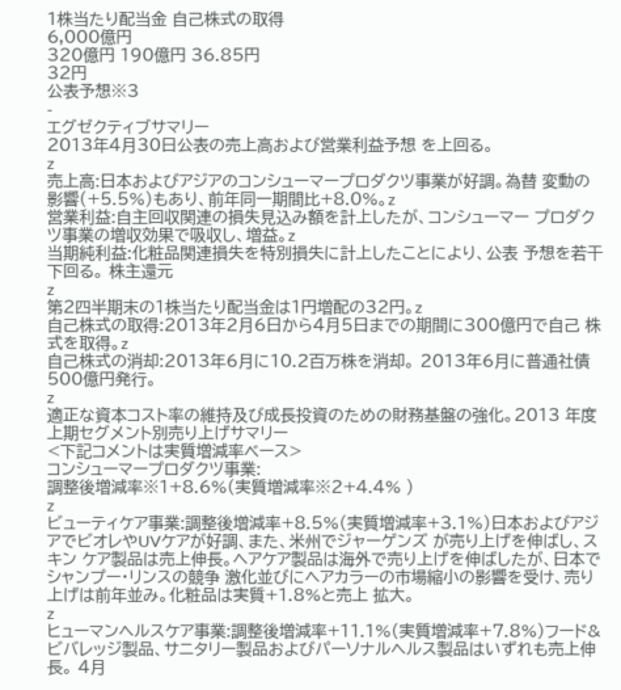1株当たり配当金 自己株式の取得
6,000億円
320億円 190億円 36.85円
32円
公表予想※3
-
エグゼクティブサマリー
2013年4月30日公表の売上高および営業利益予想 を上回る。
z
売上高:日本およびアジアのコンシューマープロダクツ事業が好調。為替 変動の影響(+5.5%)もあり、前年同一期間比+8.0%。z
営業利益:自主回収関連の損失見込み額を計上したが、コンシューマー プロダクツ事業の増収効果で吸収し、増益。z
当期純利益:化粧品関連損失を特別損失に計上したことにより、公表 予想を若干下回る。 株主還元
z
第2四半期末の1株当たり配当金は1円増配の32円。z
自己株式の取得:2013年2月6日から4月5日までの期間に300億円で自己 株式を取得。z
自己株式の消却:2013年6月に10.2百万株を消却。 2013年6月に普通社債500億円発行。
z
適正な資本コスト率の維持及び成長投資のための財務基盤の強化。2013 年度上期セグメント別売り上げサマリー
<下記コメントは実質増減率ベース>
コンシューマープロダクツ事業:
調整後増減率※1+8.6%(実質増減率※2+4.4% )
z
ビューティケア事業:調整後増減率+8.5%(実質増減率+3.1%)日本およびアジアでビオレやUVケアが好調、また、米州でジャーゲンズ が売り上げを伸ばし、スキン ケア製品は売上伸長。ヘアケア製品は海外で売り上げを伸ばしたが、日本でシャンプー・リンスの競争 激化並びにヘアカラーの市場縮小の影響を受け、売り上げは前年並み。化粧品は実質+1.8%と売上 拡大。
z
ヒューマンヘルスケア事業:調整後増減率+11.1%(実質増減率+7.8%)フード&ビバレッジ製品、サニタリー製品およびパーソナルヘルス製品はいずれも売上伸長。 4月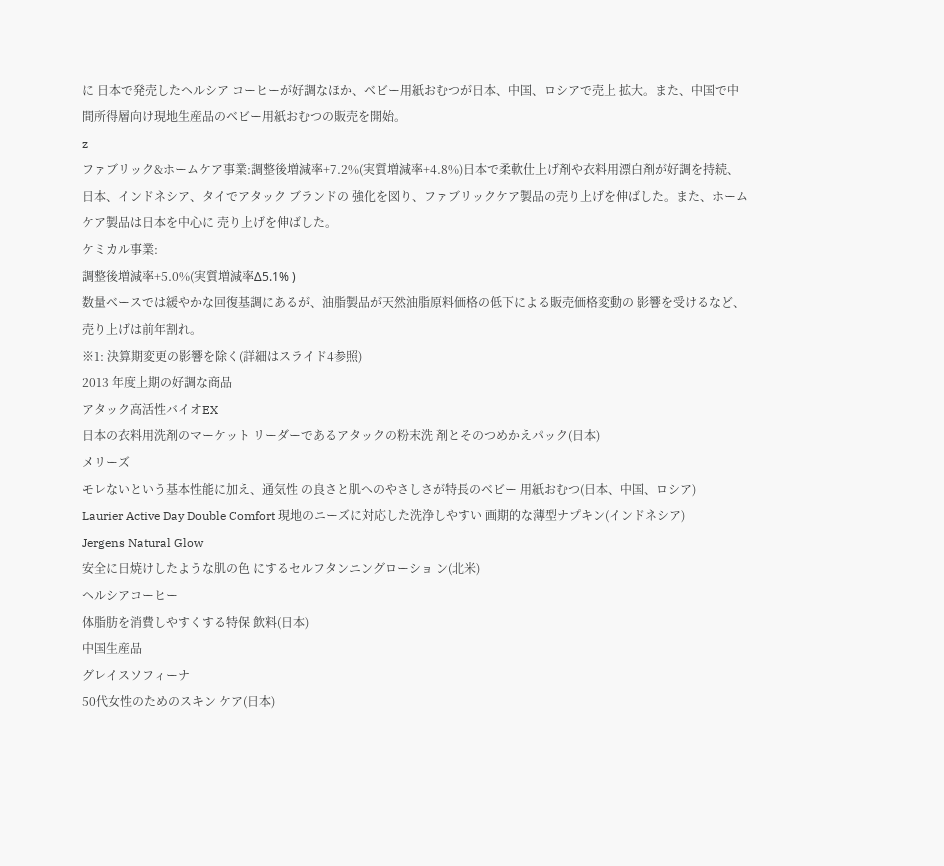に 日本で発売したヘルシア コーヒーが好調なほか、ベビー用紙おむつが日本、中国、ロシアで売上 拡大。また、中国で中間所得層向け現地生産品のベビー用紙おむつの販売を開始。
z
ファブリック&ホームケア事業:調整後増減率+7.2%(実質増減率+4.8%)日本で柔軟仕上げ剤や衣料用漂白剤が好調を持続、日本、インドネシア、タイでアタック ブランドの 強化を図り、ファブリックケア製品の売り上げを伸ばした。また、ホームケア製品は日本を中心に 売り上げを伸ばした。
ケミカル事業:
調整後増減率+5.0%(実質増減率Δ5.1% )
数量ベースでは緩やかな回復基調にあるが、油脂製品が天然油脂原料価格の低下による販売価格変動の 影響を受けるなど、売り上げは前年割れ。
※1: 決算期変更の影響を除く(詳細はスライド4参照)
2013 年度上期の好調な商品
アタック高活性バイオEX
日本の衣料用洗剤のマーケット リーダーであるアタックの粉末洗 剤とそのつめかえパック(日本)
メリーズ
モレないという基本性能に加え、通気性 の良さと肌へのやさしさが特長のベビー 用紙おむつ(日本、中国、ロシア)
Laurier Active Day Double Comfort 現地のニーズに対応した洗浄しやすい 画期的な薄型ナプキン(インドネシア)
Jergens Natural Glow
安全に日焼けしたような肌の色 にするセルフタンニングローショ ン(北米)
ヘルシアコーヒー
体脂肪を消費しやすくする特保 飲料(日本)
中国生産品
グレイスソフィーナ
50代女性のためのスキン ケア(日本)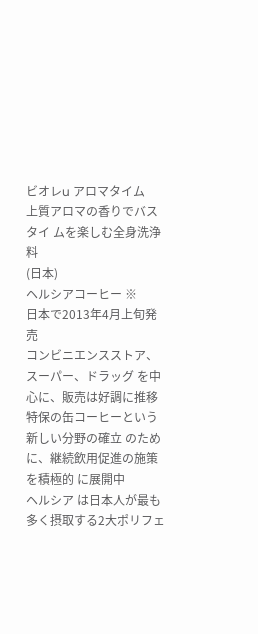ビオレu アロマタイム
上質アロマの香りでバスタイ ムを楽しむ全身洗浄料
(日本)
ヘルシアコーヒー ※
日本で2013年4月上旬発売
コンビニエンスストア、スーパー、ドラッグ を中心に、販売は好調に推移
特保の缶コーヒーという新しい分野の確立 のために、継続飲用促進の施策を積極的 に展開中
ヘルシア は日本人が最も多く摂取する2大ポリフェ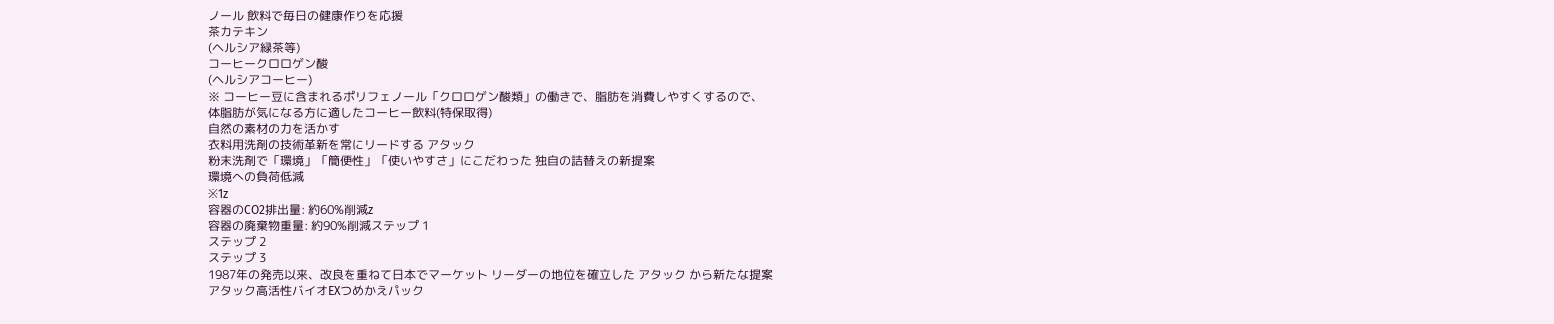ノール 飲料で毎日の健康作りを応援
茶カテキン
(ヘルシア緑茶等)
コーヒークロロゲン酸
(ヘルシアコーヒー)
※ コーヒー豆に含まれるポリフェノール「クロロゲン酸類」の働きで、脂肪を消費しやすくするので、
体脂肪が気になる方に適したコーヒー飲料(特保取得)
自然の素材の力を活かす
衣料用洗剤の技術革新を常にリードする アタック
粉末洗剤で「環境」「簡便性」「使いやすさ」にこだわった 独自の詰替えの新提案
環境への負荷低減
※1z
容器のCO2排出量: 約60%削減z
容器の廃棄物重量: 約90%削減ステップ 1
ステップ 2
ステップ 3
1987年の発売以来、改良を重ねて日本でマーケット リーダーの地位を確立した アタック から新たな提案
アタック高活性バイオEXつめかえパック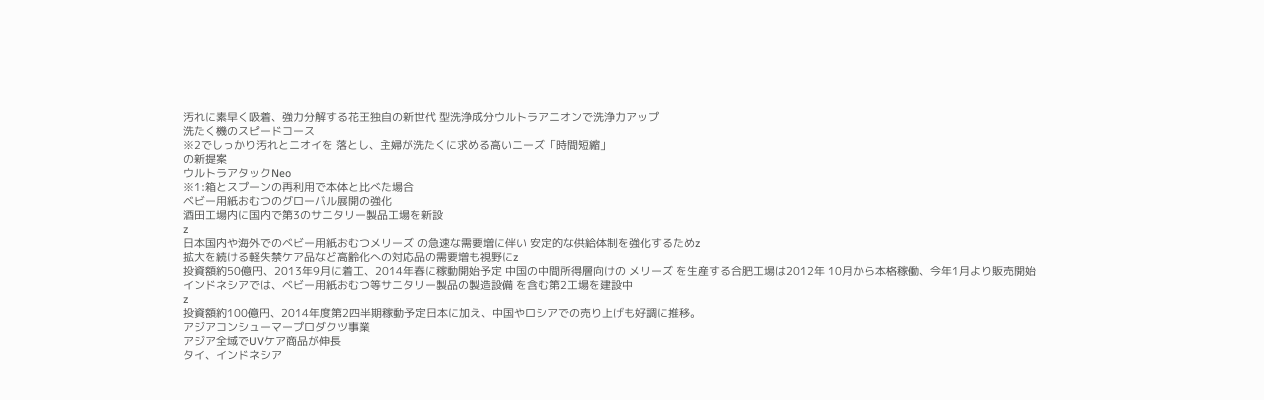汚れに素早く吸着、強力分解する花王独自の新世代 型洗浄成分ウルトラアニオンで洗浄力アップ
洗たく機のスピードコース
※2でしっかり汚れとニオイを 落とし、主婦が洗たくに求める高いニーズ「時間短縮」
の新提案
ウルトラアタックNeo
※1:箱とスプーンの再利用で本体と比べた場合
ベビー用紙おむつのグローバル展開の強化
酒田工場内に国内で第3のサニタリー製品工場を新設
z
日本国内や海外でのベビー用紙おむつメリーズ の急速な需要増に伴い 安定的な供給体制を強化するためz
拡大を続ける軽失禁ケア品など高齢化への対応品の需要増も視野にz
投資額約50億円、2013年9月に着工、2014年春に稼動開始予定 中国の中間所得層向けの メリーズ を生産する合肥工場は2012年 10月から本格稼働、今年1月より販売開始
インドネシアでは、ベビー用紙おむつ等サニタリー製品の製造設備 を含む第2工場を建設中
z
投資額約100億円、2014年度第2四半期稼動予定日本に加え、中国やロシアでの売り上げも好調に推移。
アジアコンシューマープロダクツ事業
アジア全域でUVケア商品が伸長
タイ、インドネシア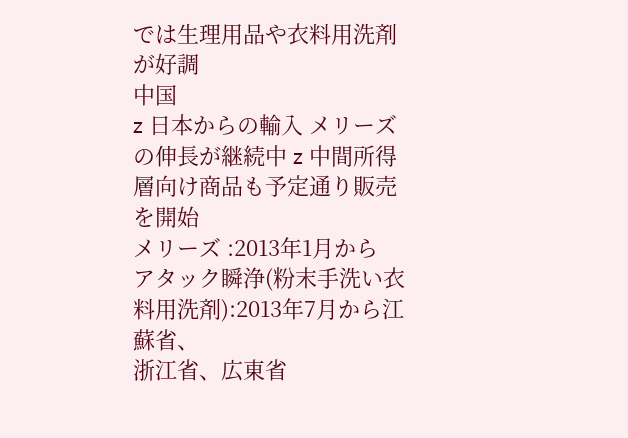では生理用品や衣料用洗剤が好調
中国
z 日本からの輸入 メリーズ の伸長が継続中 z 中間所得層向け商品も予定通り販売を開始
メリーズ :2013年1月から
アタック瞬浄(粉末手洗い衣料用洗剤):2013年7月から江蘇省、
浙江省、広東省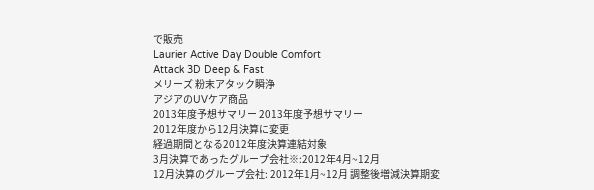で販売
Laurier Active Day Double Comfort
Attack 3D Deep & Fast
メリーズ 粉末アタック瞬浄
アジアのUVケア商品
2013年度予想サマリー 2013年度予想サマリー
2012年度から12月決算に変更
経過期間となる2012年度決算連結対象
3月決算であったグループ会社※:2012年4月~12月
12月決算のグループ会社: 2012年1月~12月 調整後増減決算期変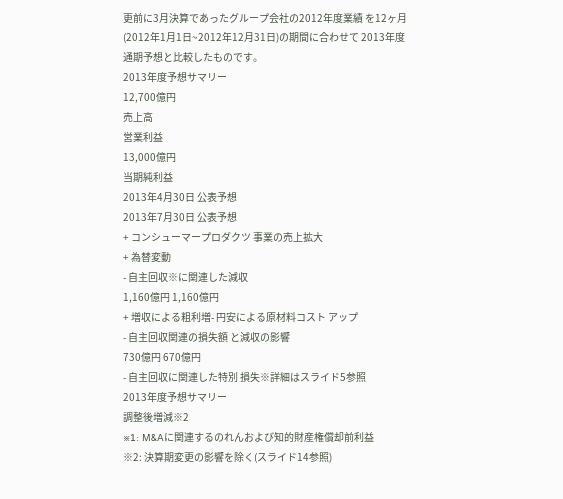更前に3月決算であったグループ会社の2012年度業績 を12ヶ月(2012年1月1日~2012年12月31日)の期間に合わせて 2013年度通期予想と比較したものです。
2013年度予想サマリー
12,700億円
売上高
営業利益
13,000億円
当期純利益
2013年4月30日 公表予想
2013年7月30日 公表予想
+ コンシューマープロダクツ 事業の売上拡大
+ 為替変動
- 自主回収※に関連した減収
1,160億円 1,160億円
+ 増収による粗利増- 円安による原材料コスト アップ
- 自主回収関連の損失額 と減収の影響
730億円 670億円
- 自主回収に関連した特別 損失※詳細はスライド5参照
2013年度予想サマリー
調整後増減※2
※1: M&Aに関連するのれんおよび知的財産権償却前利益
※2: 決算期変更の影響を除く(スライド14参照)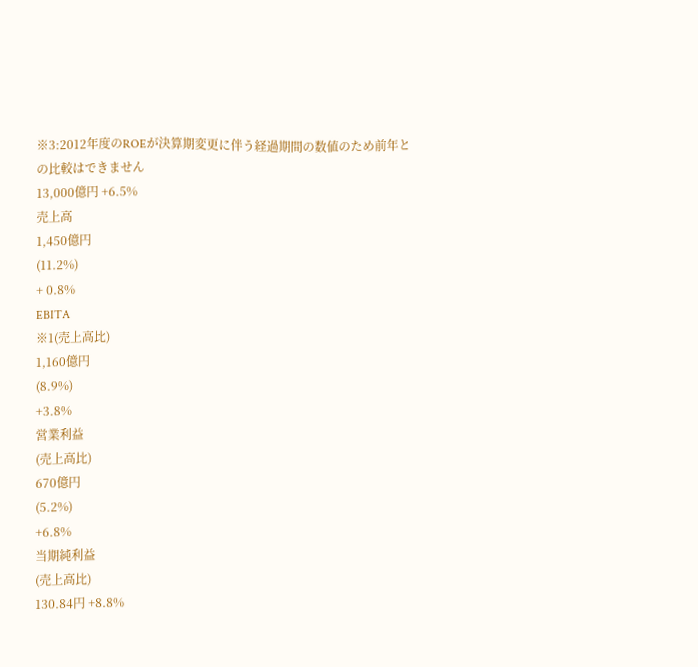※3:2012年度のROEが決算期変更に伴う経過期間の数値のため前年との比較はできません
13,000億円 +6.5%
売上高
1,450億円
(11.2%)
+ 0.8%
EBITA
※1(売上高比)
1,160億円
(8.9%)
+3.8%
営業利益
(売上高比)
670億円
(5.2%)
+6.8%
当期純利益
(売上高比)
130.84円 +8.8%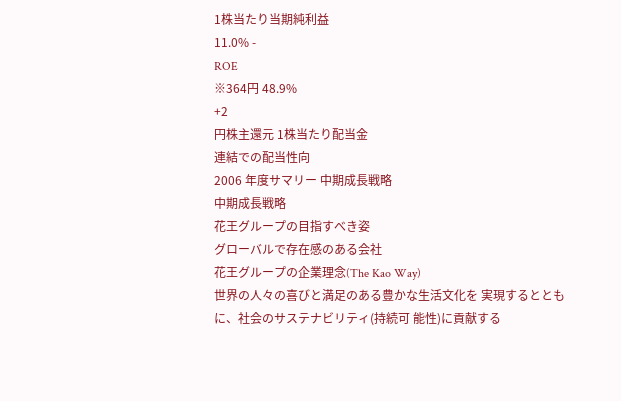1株当たり当期純利益
11.0% -
ROE
※364円 48.9%
+2
円株主還元 1株当たり配当金
連結での配当性向
2006 年度サマリー 中期成長戦略
中期成長戦略
花王グループの目指すべき姿
グローバルで存在感のある会社
花王グループの企業理念(The Kao Way)
世界の人々の喜びと満足のある豊かな生活文化を 実現するとともに、社会のサステナビリティ(持続可 能性)に貢献する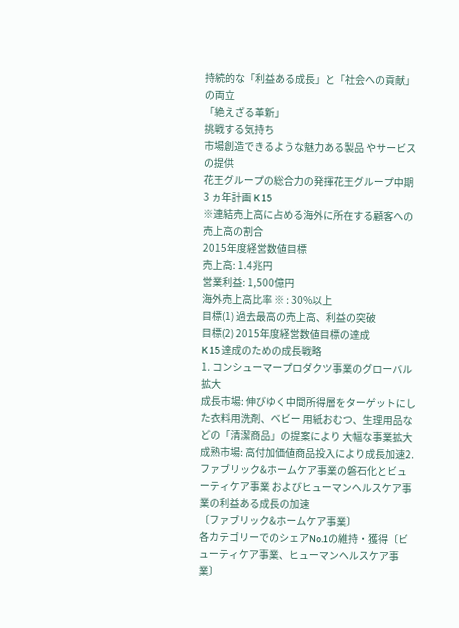持続的な「利益ある成長」と「社会への貢献」の両立
「絶えざる革新」
挑戦する気持ち
市場創造できるような魅力ある製品 やサービスの提供
花王グループの総合力の発揮花王グループ中期 3 ヵ年計画 K 15
※連結売上高に占める海外に所在する顧客への売上高の割合
2015年度経営数値目標
売上高: 1.4兆円
営業利益: 1,500億円
海外売上高比率 ※ : 30%以上
目標(1) 過去最高の売上高、利益の突破
目標(2) 2015年度経営数値目標の達成
K 15 達成のための成長戦略
1. コンシューマープロダクツ事業のグローバル拡大
成長市場: 伸びゆく中間所得層をターゲットにした衣料用洗剤、ベビー 用紙おむつ、生理用品などの「清潔商品」の提案により 大幅な事業拡大
成熟市場: 高付加価値商品投入により成長加速2. ファブリック&ホームケア事業の磐石化とビューティケア事業 およびヒューマンヘルスケア事業の利益ある成長の加速
〔ファブリック&ホームケア事業〕
各カテゴリーでのシェアNo.1の維持・獲得〔ビューティケア事業、ヒューマンヘルスケア事業〕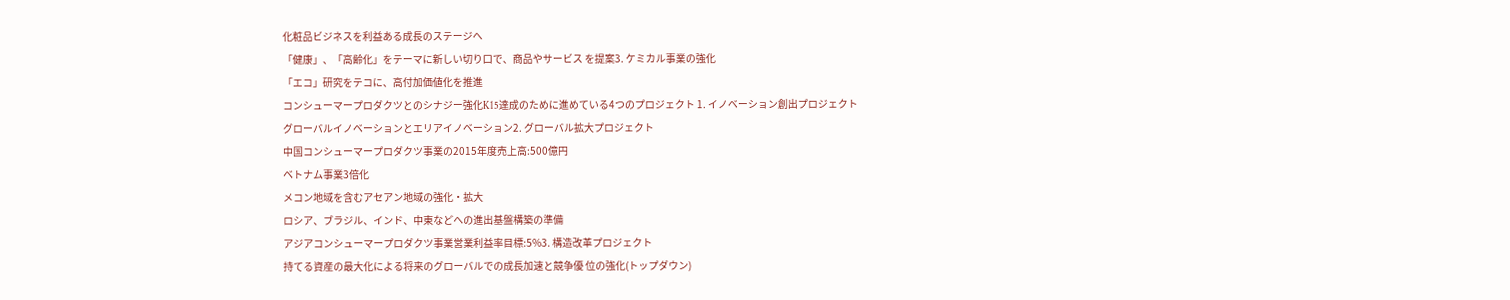化粧品ビジネスを利益ある成長のステージへ
「健康」、「高齢化」をテーマに新しい切り口で、商品やサービス を提案3. ケミカル事業の強化
「エコ」研究をテコに、高付加価値化を推進
コンシューマープロダクツとのシナジー強化K15達成のために進めている4つのプロジェクト 1. イノベーション創出プロジェクト
グローバルイノベーションとエリアイノベーション2. グローバル拡大プロジェクト
中国コンシューマープロダクツ事業の2015年度売上高:500億円
ベトナム事業3倍化
メコン地域を含むアセアン地域の強化・拡大
ロシア、ブラジル、インド、中東などへの進出基盤構築の準備
アジアコンシューマープロダクツ事業営業利益率目標:5%3. 構造改革プロジェクト
持てる資産の最大化による将来のグローバルでの成長加速と競争優 位の強化(トップダウン)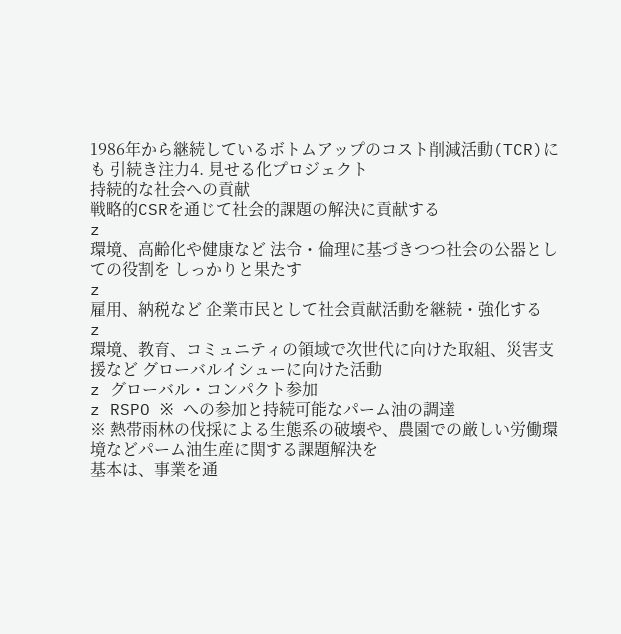1986年から継続しているボトムアップのコスト削減活動(TCR)にも 引続き注力4. 見せる化プロジェクト
持続的な社会への貢献
戦略的CSRを通じて社会的課題の解決に貢献する
z
環境、高齢化や健康など 法令・倫理に基づきつつ社会の公器としての役割を しっかりと果たす
z
雇用、納税など 企業市民として社会貢献活動を継続・強化する
z
環境、教育、コミュニティの領域で次世代に向けた取組、災害支援など グローバルイシューに向けた活動
z グローバル・コンパクト参加
z RSPO ※ への参加と持続可能なパーム油の調達
※ 熱帯雨林の伐採による生態系の破壊や、農園での厳しい労働環境などパーム油生産に関する課題解決を
基本は、事業を通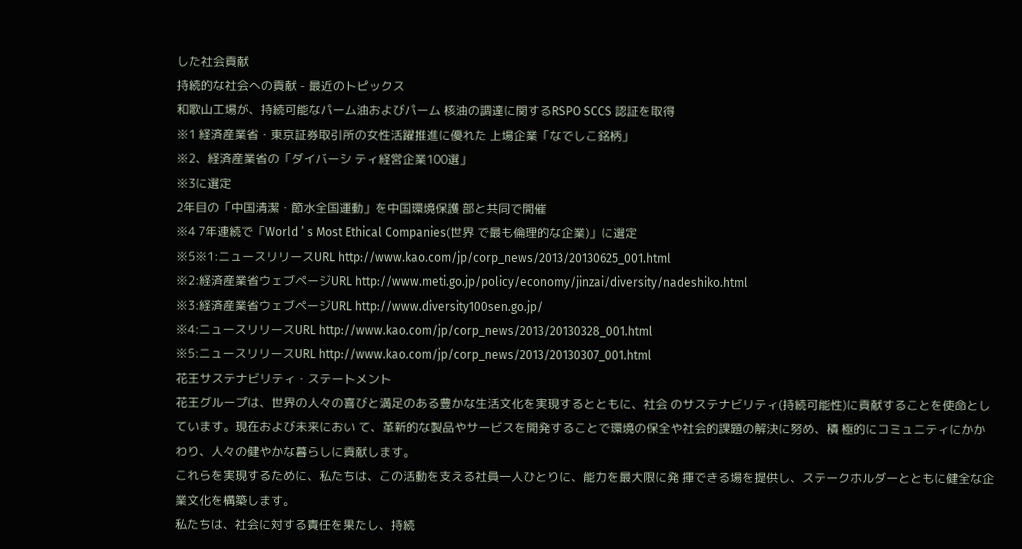した社会貢献
持続的な社会への貢献 - 最近のトピックス
和歌山工場が、持続可能なパーム油およびパーム 核油の調達に関するRSPO SCCS 認証を取得
※1 経済産業省・東京証券取引所の女性活躍推進に優れた 上場企業「なでしこ銘柄」
※2、経済産業省の「ダイバーシ ティ経営企業100選」
※3に選定
2年目の「中国清潔・節水全国運動」を中国環境保護 部と共同で開催
※4 7年連続で「World ’ s Most Ethical Companies(世界 で最も倫理的な企業)」に選定
※5※1:ニュースリリースURL http://www.kao.com/jp/corp_news/2013/20130625_001.html
※2:経済産業省ウェブページURL http://www.meti.go.jp/policy/economy/jinzai/diversity/nadeshiko.html
※3:経済産業省ウェブページURL http://www.diversity100sen.go.jp/
※4:ニュースリリースURL http://www.kao.com/jp/corp_news/2013/20130328_001.html
※5:ニュースリリースURL http://www.kao.com/jp/corp_news/2013/20130307_001.html
花王サステナビリティ・ステートメント
花王グループは、世界の人々の喜びと満足のある豊かな生活文化を実現するとともに、社会 のサステナビリティ(持続可能性)に貢献することを使命としています。現在および未来におい て、革新的な製品やサービスを開発することで環境の保全や社会的課題の解決に努め、積 極的にコミュニティにかかわり、人々の健やかな暮らしに貢献します。
これらを実現するために、私たちは、この活動を支える社員一人ひとりに、能力を最大限に発 揮できる場を提供し、ステークホルダーとともに健全な企業文化を構築します。
私たちは、社会に対する責任を果たし、持続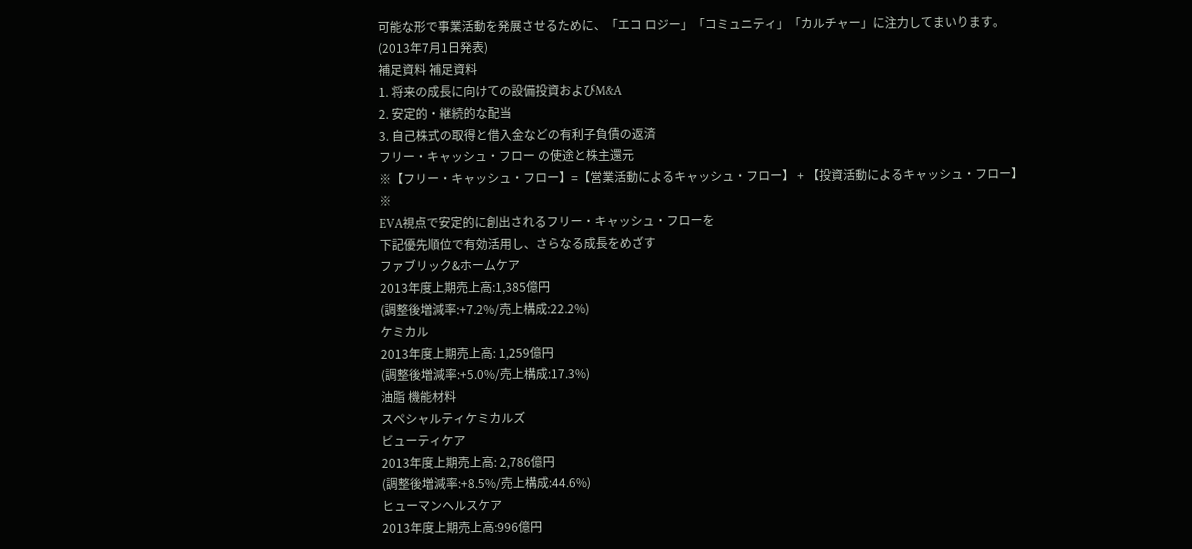可能な形で事業活動を発展させるために、「エコ ロジー」「コミュニティ」「カルチャー」に注力してまいります。
(2013年7月1日発表)
補足資料 補足資料
1. 将来の成長に向けての設備投資およびM&A
2. 安定的・継続的な配当
3. 自己株式の取得と借入金などの有利子負債の返済
フリー・キャッシュ・フロー の使途と株主還元
※【フリー・キャッシュ・フロー】=【営業活動によるキャッシュ・フロー】 + 【投資活動によるキャッシュ・フロー】
※
EVA視点で安定的に創出されるフリー・キャッシュ・フローを
下記優先順位で有効活用し、さらなる成長をめざす
ファブリック&ホームケア
2013年度上期売上高:1,385億円
(調整後増減率:+7.2%/売上構成:22.2%)
ケミカル
2013年度上期売上高: 1,259億円
(調整後増減率:+5.0%/売上構成:17.3%)
油脂 機能材料
スペシャルティケミカルズ
ビューティケア
2013年度上期売上高: 2,786億円
(調整後増減率:+8.5%/売上構成:44.6%)
ヒューマンヘルスケア
2013年度上期売上高:996億円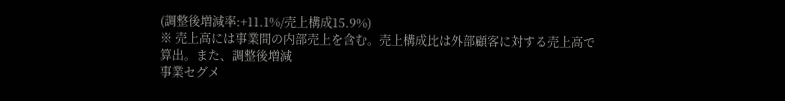(調整後増減率:+11.1%/売上構成15.9%)
※ 売上高には事業間の内部売上を含む。売上構成比は外部顧客に対する売上高で算出。また、調整後増減
事業セグメ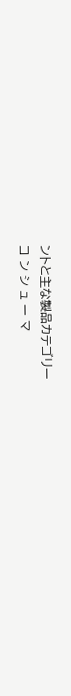ントと主な製品カテゴリー
コ ン シ ュ ー マ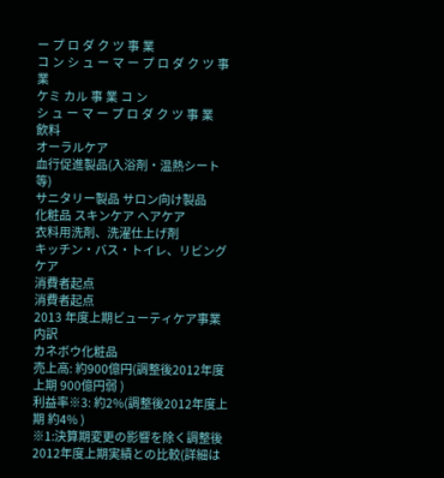ー プ ロ ダ ク ツ 事 業
コ ン シ ュ ー マ ー プ ロ ダ ク ツ 事 業
ケミ カル 事 業 コ ン
シ ュ ー マ ー プ ロ ダ ク ツ 事 業
飲料
オーラルケア
血行促進製品(入浴剤・温熱シート等)
サニタリー製品 サロン向け製品
化粧品 スキンケア ヘアケア
衣料用洗剤、洗濯仕上げ剤
キッチン・バス・トイレ、リビングケア
消費者起点
消費者起点
2013 年度上期ビューティケア事業内訳
カネボウ化粧品
売上高: 約900億円(調整後2012年度上期 900億円弱 )
利益率※3: 約2%(調整後2012年度上期 約4% )
※1:決算期変更の影響を除く調整後2012年度上期実績との比較(詳細は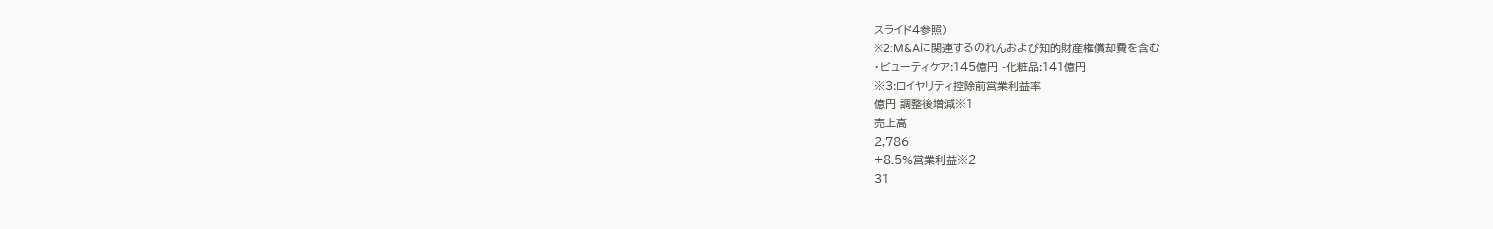スライド4参照)
※2:M&Aに関連するのれんおよび知的財産権償却費を含む
・ビューティケア:145億円 -化粧品:141億円
※3:ロイヤリティ控除前営業利益率
億円 調整後増減※1
売上高
2,786
+8.5%営業利益※2
31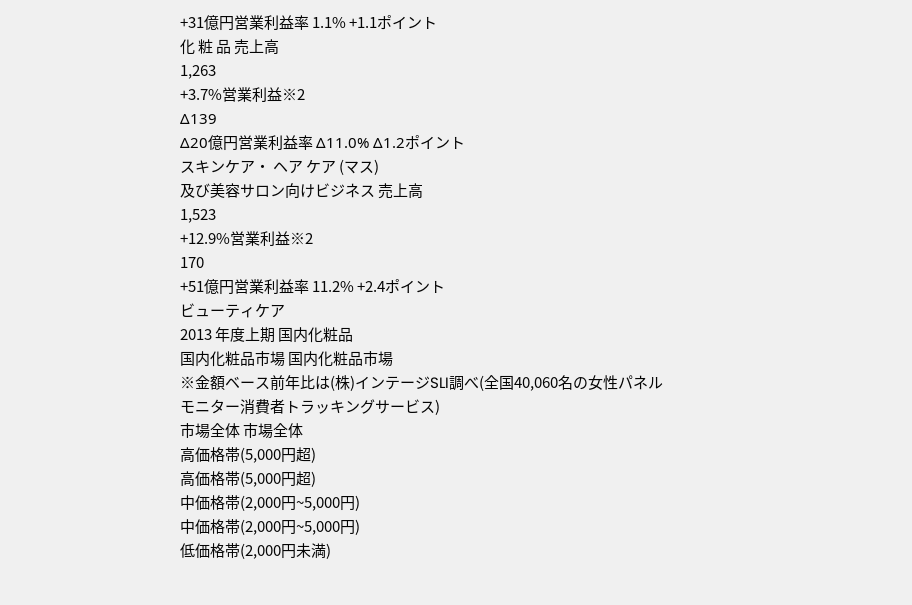+31億円営業利益率 1.1% +1.1ポイント
化 粧 品 売上高
1,263
+3.7%営業利益※2
Δ139
Δ20億円営業利益率 Δ11.0% Δ1.2ポイント
スキンケア・ ヘア ケア (マス)
及び美容サロン向けビジネス 売上高
1,523
+12.9%営業利益※2
170
+51億円営業利益率 11.2% +2.4ポイント
ビューティケア
2013 年度上期 国内化粧品
国内化粧品市場 国内化粧品市場
※金額ベース前年比は(株)インテージSLI調べ(全国40,060名の女性パネルモニター消費者トラッキングサービス)
市場全体 市場全体
高価格帯(5,000円超)
高価格帯(5,000円超)
中価格帯(2,000円~5,000円)
中価格帯(2,000円~5,000円)
低価格帯(2,000円未満)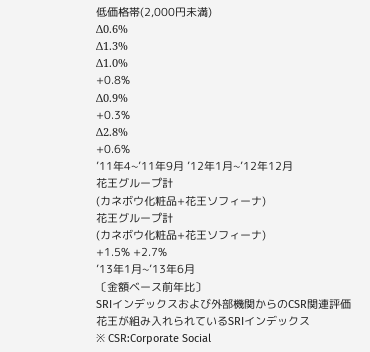低価格帯(2,000円未満)
Δ0.6%
Δ1.3%
Δ1.0%
+0.8%
Δ0.9%
+0.3%
Δ2.8%
+0.6%
’11年4~’11年9月 ’12年1月~’12年12月
花王グループ計
(カネボウ化粧品+花王ソフィーナ)
花王グループ計
(カネボウ化粧品+花王ソフィーナ)
+1.5% +2.7%
’13年1月~’13年6月
〔金額ベース前年比〕
SRIインデックスおよび外部機関からのCSR関連評価
花王が組み入れられているSRIインデックス
※ CSR:Corporate Social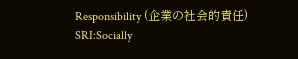Responsibility (企業の社会的責任)
SRI:Socially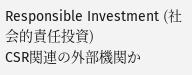Responsible Investment (社会的責任投資)
CSR関連の外部機関か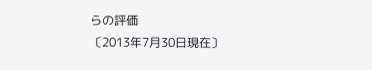らの評価
〔2013年7月30日現在〕